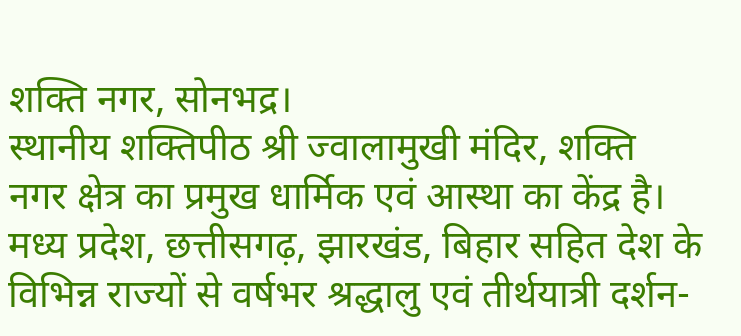शक्ति नगर, सोनभद्र।
स्थानीय शक्तिपीठ श्री ज्वालामुखी मंदिर, शक्ति नगर क्षेत्र का प्रमुख धार्मिक एवं आस्था का केंद्र है। मध्य प्रदेश, छत्तीसगढ़, झारखंड, बिहार सहित देश के विभिन्न राज्यों से वर्षभर श्रद्धालु एवं तीर्थयात्री दर्शन-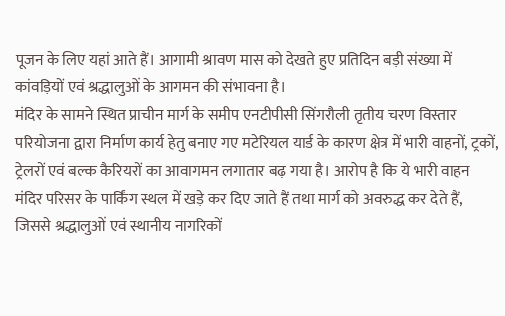पूजन के लिए यहां आते हैं। आगामी श्रावण मास को देखते हुए प्रतिदिन बड़ी संख्या में कांवड़ियों एवं श्रद्धालुओं के आगमन की संभावना है।
मंदिर के सामने स्थित प्राचीन मार्ग के समीप एनटीपीसी सिंगरौली तृतीय चरण विस्तार परियोजना द्वारा निर्माण कार्य हेतु बनाए गए मटेरियल यार्ड के कारण क्षेत्र में भारी वाहनों, ट्रकों, ट्रेलरों एवं बल्क कैरियरों का आवागमन लगातार बढ़ गया है। आरोप है कि ये भारी वाहन मंदिर परिसर के पार्किंग स्थल में खड़े कर दिए जाते हैं तथा मार्ग को अवरुद्ध कर देते हैं, जिससे श्रद्धालुओं एवं स्थानीय नागरिकों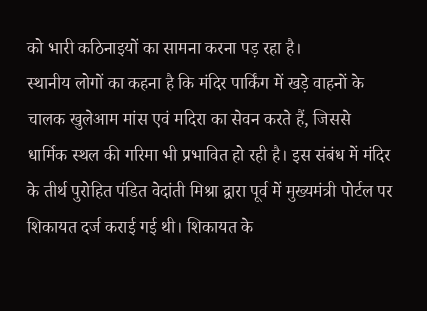को भारी कठिनाइयों का सामना करना पड़ रहा है।
स्थानीय लोगों का कहना है कि मंदिर पार्किंग में खड़े वाहनों के चालक खुलेआम मांस एवं मदिरा का सेवन करते हैं, जिससे धार्मिक स्थल की गरिमा भी प्रभावित हो रही है। इस संबंध में मंदिर के तीर्थ पुरोहित पंडित वेदांती मिश्रा द्वारा पूर्व में मुख्यमंत्री पोर्टल पर शिकायत दर्ज कराई गई थी। शिकायत के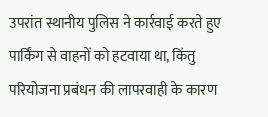उपरांत स्थानीय पुलिस ने कार्रवाई करते हुए पार्किंग से वाहनों को हटवाया था, किंतु परियोजना प्रबंधन की लापरवाही के कारण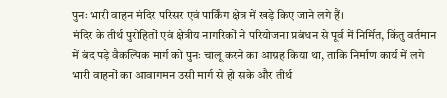पुनः भारी वाहन मंदिर परिसर एवं पार्किंग क्षेत्र में खड़े किए जाने लगे हैं।
मंदिर के तीर्थ पुरोहितों एवं क्षेत्रीय नागरिकों ने परियोजना प्रबंधन से पूर्व में निर्मित, किंतु वर्तमान में बंद पड़े वैकल्पिक मार्ग को पुनः चालू करने का आग्रह किया था, ताकि निर्माण कार्य में लगे भारी वाहनों का आवागमन उसी मार्ग से हो सके और तीर्थ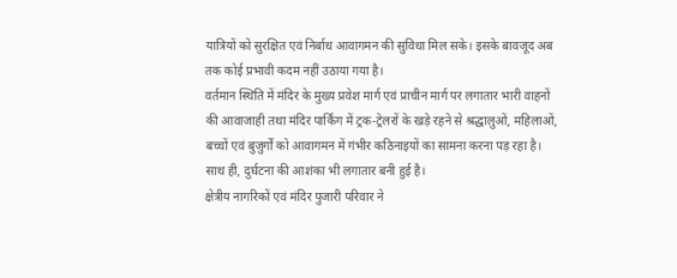यात्रियों को सुरक्षित एवं निर्बाध आवागमन की सुविधा मिल सके। इसके बावजूद अब तक कोई प्रभावी कदम नहीं उठाया गया है।
वर्तमान स्थिति में मंदिर के मुख्य प्रवेश मार्ग एवं प्राचीन मार्ग पर लगातार भारी वाहनों की आवाजाही तथा मंदिर पार्किंग में ट्रक-ट्रेलरों के खड़े रहने से श्रद्धालुओं, महिलाओं, बच्चों एवं बुजुर्गों को आवागमन में गंभीर कठिनाइयों का सामना करना पड़ रहा है। साथ ही, दुर्घटना की आशंका भी लगातार बनी हुई है।
क्षेत्रीय नागरिकों एवं मंदिर पुजारी परिवार ने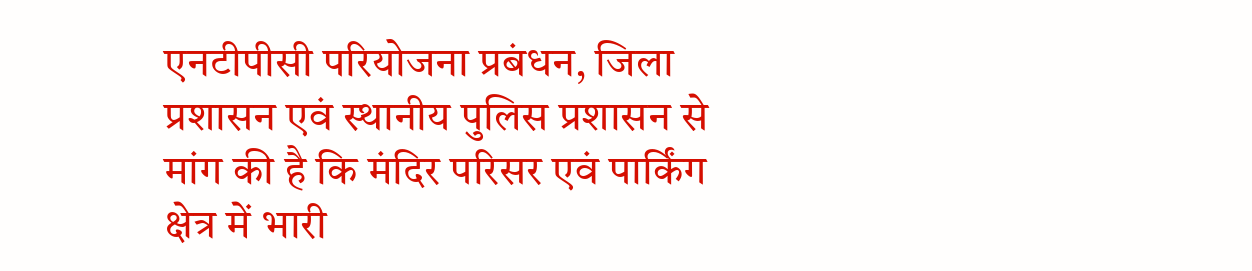एनटीपीसी परियोजना प्रबंधन, जिला प्रशासन एवं स्थानीय पुलिस प्रशासन से मांग की है कि मंदिर परिसर एवं पार्किंग क्षेत्र में भारी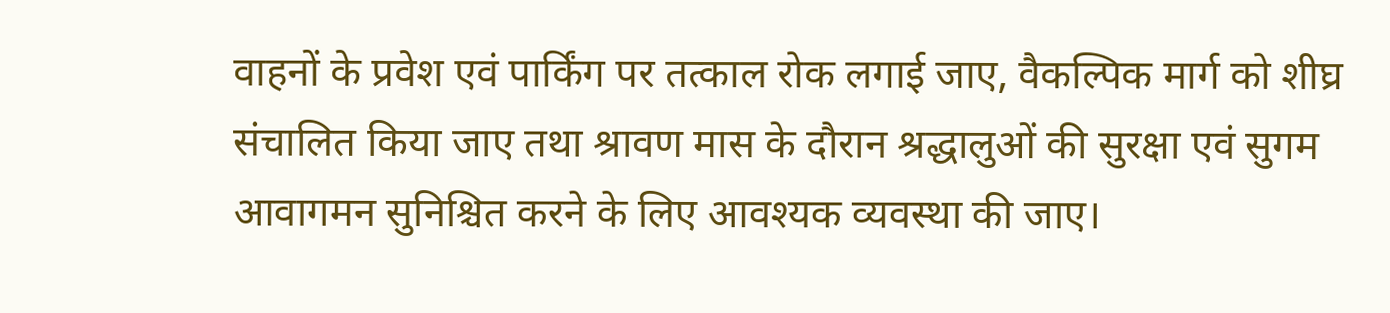वाहनों के प्रवेश एवं पार्किंग पर तत्काल रोक लगाई जाए, वैकल्पिक मार्ग को शीघ्र संचालित किया जाए तथा श्रावण मास के दौरान श्रद्धालुओं की सुरक्षा एवं सुगम आवागमन सुनिश्चित करने के लिए आवश्यक व्यवस्था की जाए।